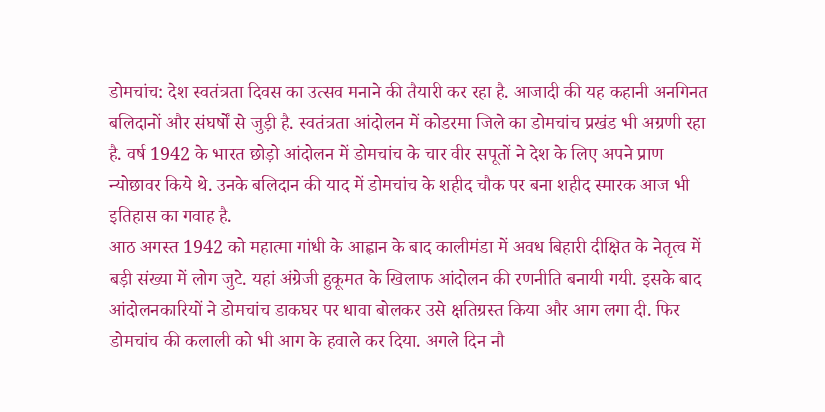डोमचांच: देश स्वतंत्रता दिवस का उत्सव मनाने की तैयारी कर रहा है. आजादी की यह कहानी अनगिनत बलिदानों और संघर्षों से जुड़ी है. स्वतंत्रता आंदोलन में कोडरमा जिले का डोमचांच प्रखंड भी अग्रणी रहा है. वर्ष 1942 के भारत छोड़ो आंदोलन में डोमचांच के चार वीर सपूतों ने देश के लिए अपने प्राण न्योछावर किये थे. उनके बलिदान की याद में डोमचांच के शहीद चौक पर बना शहीद स्मारक आज भी इतिहास का गवाह है.
आठ अगस्त 1942 को महात्मा गांधी के आह्वान के बाद कालीमंडा में अवध बिहारी दीक्षित के नेतृत्व में बड़ी संख्या में लोग जुटे. यहां अंग्रेजी हुकूमत के खिलाफ आंदोलन की रणनीति बनायी गयी. इसके बाद आंदोलनकारियों ने डोमचांच डाकघर पर धावा बोलकर उसे क्षतिग्रस्त किया और आग लगा दी. फिर डोमचांच की कलाली को भी आग के हवाले कर दिया. अगले दिन नौ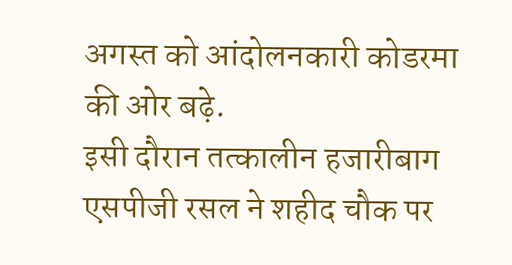अगस्त को आंदोलनकारी कोडरमा की ओर बढ़े.
इसी दौरान तत्कालीन हजारीबाग एसपीजी रसल ने शहीद चौक पर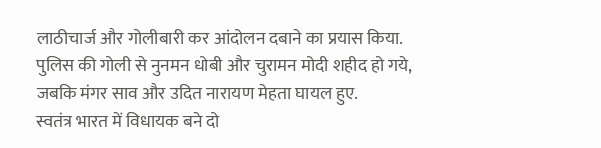लाठीचार्ज और गोलीबारी कर आंदोलन दबाने का प्रयास किया. पुलिस की गोली से नुनमन धोबी और चुरामन मोदी शहीद हो गये, जबकि मंगर साव और उदित नारायण मेहता घायल हुए.
स्वतंत्र भारत में विधायक बने दो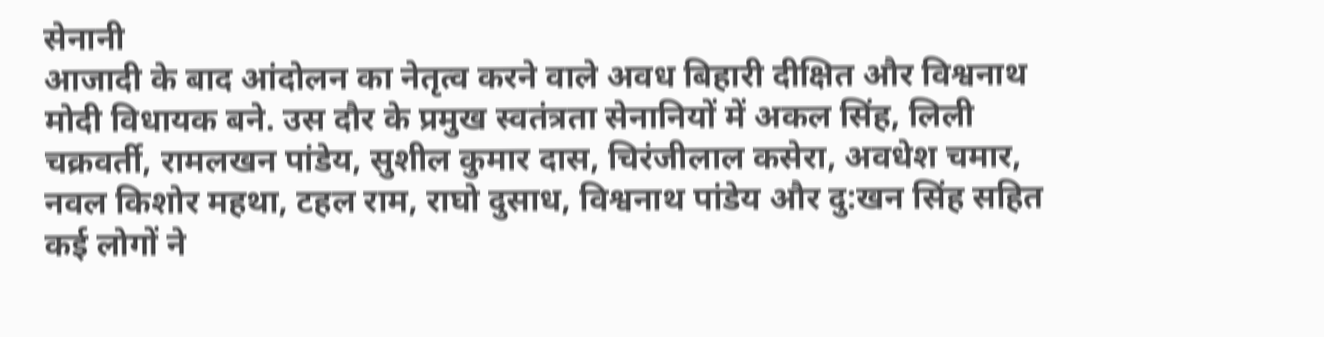सेनानी
आजादी के बाद आंदोलन का नेतृत्व करने वाले अवध बिहारी दीक्षित और विश्वनाथ मोदी विधायक बने. उस दौर के प्रमुख स्वतंत्रता सेनानियों में अकल सिंह, लिली चक्रवर्ती, रामलखन पांडेय, सुशील कुमार दास, चिरंजीलाल कसेरा, अवधेश चमार, नवल किशोर महथा, टहल राम, राघो दुसाध, विश्वनाथ पांडेय और दु:खन सिंह सहित कई लोगों ने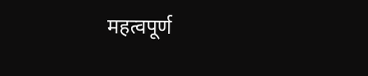महत्वपूर्ण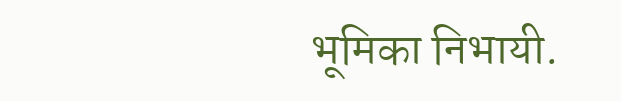भूमिका निभायी.